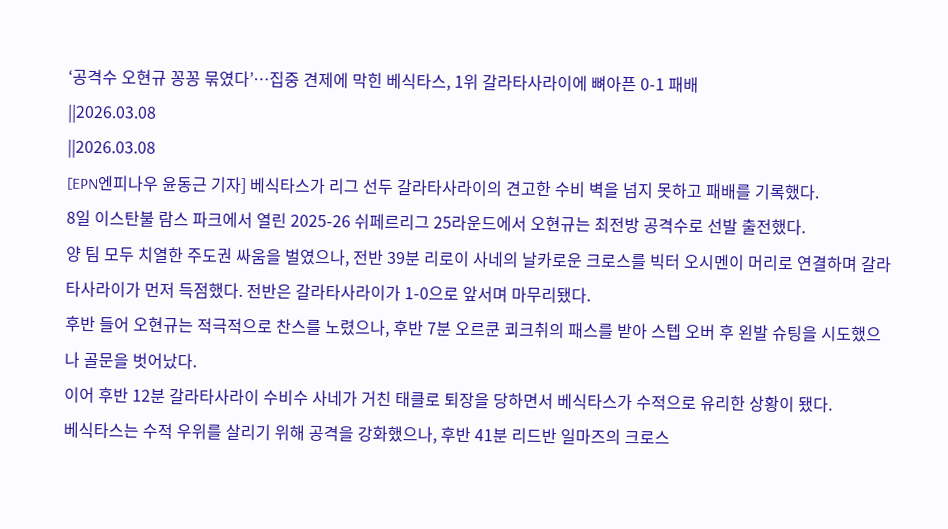‘공격수 오현규 꽁꽁 묶였다’…집중 견제에 막힌 베식타스, 1위 갈라타사라이에 뼈아픈 0-1 패배
||2026.03.08
||2026.03.08
[EPN엔피나우 윤동근 기자] 베식타스가 리그 선두 갈라타사라이의 견고한 수비 벽을 넘지 못하고 패배를 기록했다.
8일 이스탄불 람스 파크에서 열린 2025-26 쉬페르리그 25라운드에서 오현규는 최전방 공격수로 선발 출전했다.
양 팀 모두 치열한 주도권 싸움을 벌였으나, 전반 39분 리로이 사네의 날카로운 크로스를 빅터 오시멘이 머리로 연결하며 갈라타사라이가 먼저 득점했다. 전반은 갈라타사라이가 1-0으로 앞서며 마무리됐다.
후반 들어 오현규는 적극적으로 찬스를 노렸으나, 후반 7분 오르쿤 쾨크취의 패스를 받아 스텝 오버 후 왼발 슈팅을 시도했으나 골문을 벗어났다.
이어 후반 12분 갈라타사라이 수비수 사네가 거친 태클로 퇴장을 당하면서 베식타스가 수적으로 유리한 상황이 됐다.
베식타스는 수적 우위를 살리기 위해 공격을 강화했으나, 후반 41분 리드반 일마즈의 크로스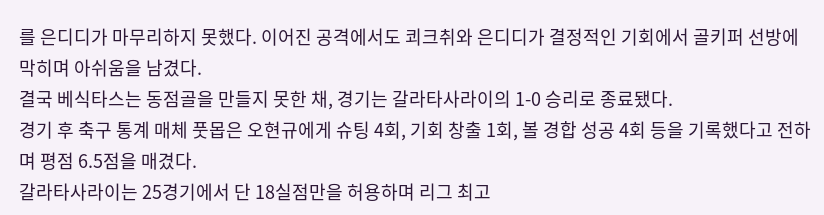를 은디디가 마무리하지 못했다. 이어진 공격에서도 쾨크취와 은디디가 결정적인 기회에서 골키퍼 선방에 막히며 아쉬움을 남겼다.
결국 베식타스는 동점골을 만들지 못한 채, 경기는 갈라타사라이의 1-0 승리로 종료됐다.
경기 후 축구 통계 매체 풋몹은 오현규에게 슈팅 4회, 기회 창출 1회, 볼 경합 성공 4회 등을 기록했다고 전하며 평점 6.5점을 매겼다.
갈라타사라이는 25경기에서 단 18실점만을 허용하며 리그 최고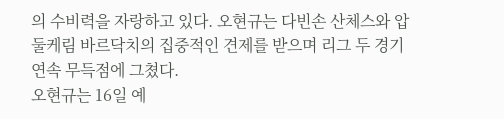의 수비력을 자랑하고 있다. 오현규는 다빈손 산체스와 압둘케림 바르닥치의 집중적인 견제를 받으며 리그 두 경기 연속 무득점에 그쳤다.
오현규는 16일 예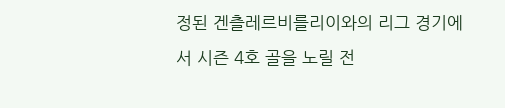정된 겐츨레르비를리이와의 리그 경기에서 시즌 4호 골을 노릴 전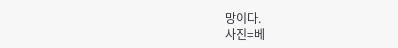망이다.
사진=베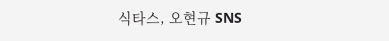식타스, 오현규 SNS